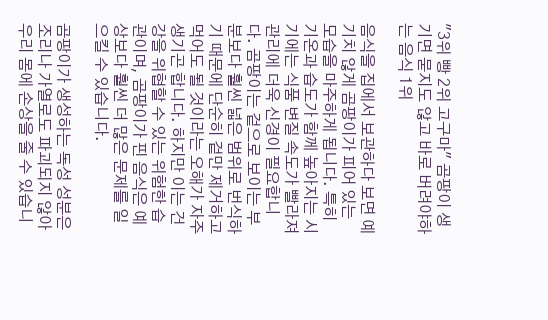"3위 빵 2위 고구마" 곰팡이 생기면 묻지도 않고 바로 버려야하는 음식 1위

음식을 집에서 보관하다 보면 예기치 않게 곰팡이가 피어 있는 모습을 마주하게 됩니다. 특히 기온과 습도가 함께 높아지는 시기에는 식품 변질 속도가 빨라져 관리에 더욱 신경이 필요합니다. 곰팡이는 겉으로 보이는 부분보다 훨씬 넓은 범위로 번식하기 때문에 단순히 겉만 제거하고 먹어도 될 것이라는 오해가 자주 생기곤 합니다. 하지만 이는 건강을 위협할 수 있는 위험한 습관이며, 곰팡이가 핀 음식은 예상보다 훨씬 더 많은 문제를 일으킬 수 있습니다.

곰팡이가 생성하는 독성 성분은 조리나 가열로도 파괴되지 않아 우리 몸에 손상을 줄 수 있습니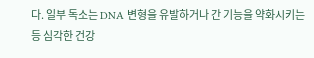다. 일부 독소는 DNA 변형을 유발하거나 간 기능을 약화시키는 등 심각한 건강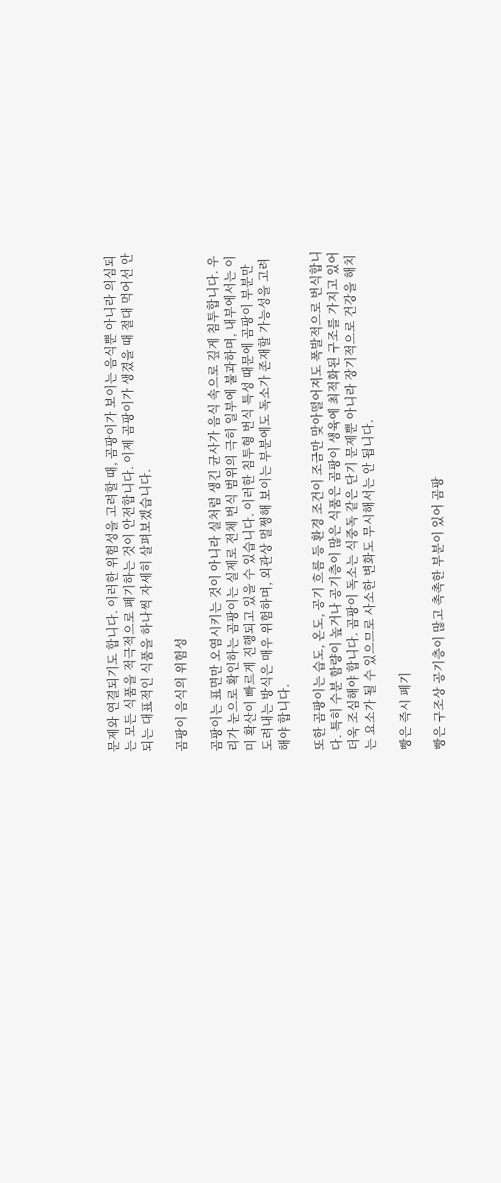문제와 연결되기도 합니다. 이러한 위험성을 고려할 때, 곰팡이가 보이는 음식뿐 아니라 의심되는 모든 식품을 적극적으로 폐기하는 것이 안전합니다. 이제 곰팡이가 생겼을 때 절대 먹어선 안 되는 대표적인 식품을 하나씩 자세히 살펴보겠습니다.

곰팡이 음식의 위험성

곰팡이는 표면만 오염시키는 것이 아니라 실처럼 생긴 균사가 음식 속으로 깊게 침투합니다. 우리가 눈으로 확인하는 곰팡이는 실제로 전체 번식 범위의 극히 일부에 불과하며, 내부에서는 이미 확산이 빠르게 진행되고 있을 수 있습니다. 이러한 침투형 번식 특성 때문에 곰팡이 부분만 도려내는 방식은 매우 위험하며, 외관상 멀쩡해 보이는 부분에도 독소가 존재할 가능성을 고려해야 합니다.

또한 곰팡이는 습도, 온도, 공기 흐름 등 환경 조건이 조금만 맞아떨어져도 폭발적으로 번식합니다. 특히 수분 함량이 높거나 공기층이 많은 식품은 곰팡이 생육에 최적화된 구조를 가지고 있어 더욱 조심해야 합니다. 곰팡이 독소는 식중독 같은 단기 문제뿐 아니라 장기적으로 건강을 해치는 요소가 될 수 있으므로 사소한 변화도 무시해서는 안 됩니다.

빵은 즉시 폐기

빵은 구조상 공기층이 많고 촉촉한 부분이 있어 곰팡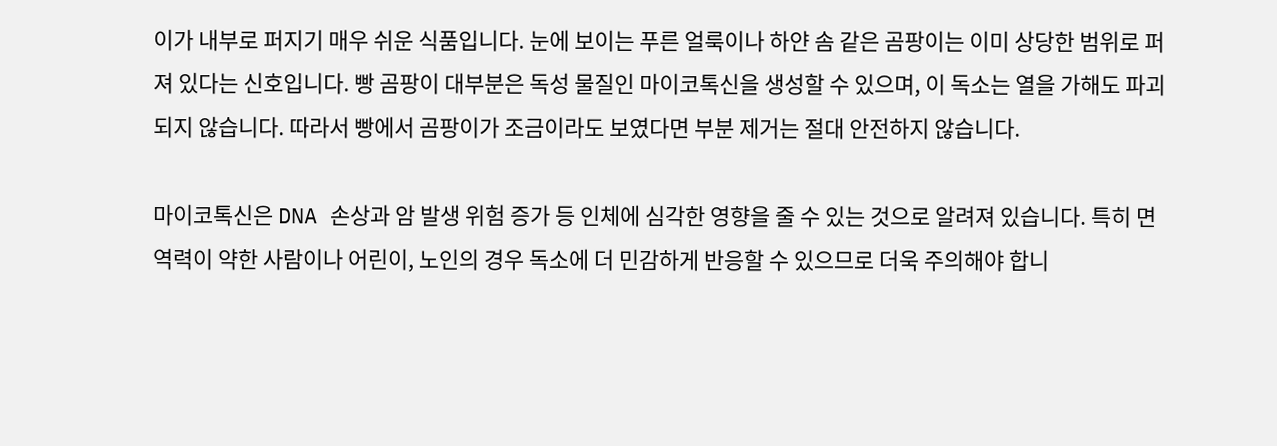이가 내부로 퍼지기 매우 쉬운 식품입니다. 눈에 보이는 푸른 얼룩이나 하얀 솜 같은 곰팡이는 이미 상당한 범위로 퍼져 있다는 신호입니다. 빵 곰팡이 대부분은 독성 물질인 마이코톡신을 생성할 수 있으며, 이 독소는 열을 가해도 파괴되지 않습니다. 따라서 빵에서 곰팡이가 조금이라도 보였다면 부분 제거는 절대 안전하지 않습니다.

마이코톡신은 DNA 손상과 암 발생 위험 증가 등 인체에 심각한 영향을 줄 수 있는 것으로 알려져 있습니다. 특히 면역력이 약한 사람이나 어린이, 노인의 경우 독소에 더 민감하게 반응할 수 있으므로 더욱 주의해야 합니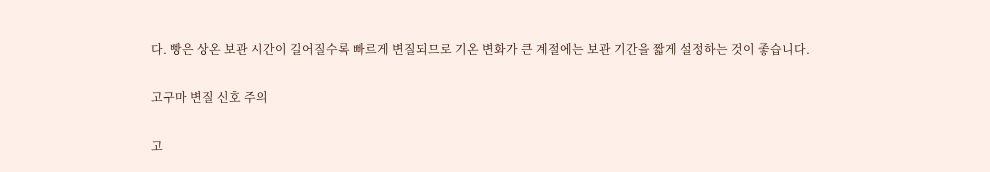다. 빵은 상온 보관 시간이 길어질수록 빠르게 변질되므로 기온 변화가 큰 계절에는 보관 기간을 짧게 설정하는 것이 좋습니다.

고구마 변질 신호 주의

고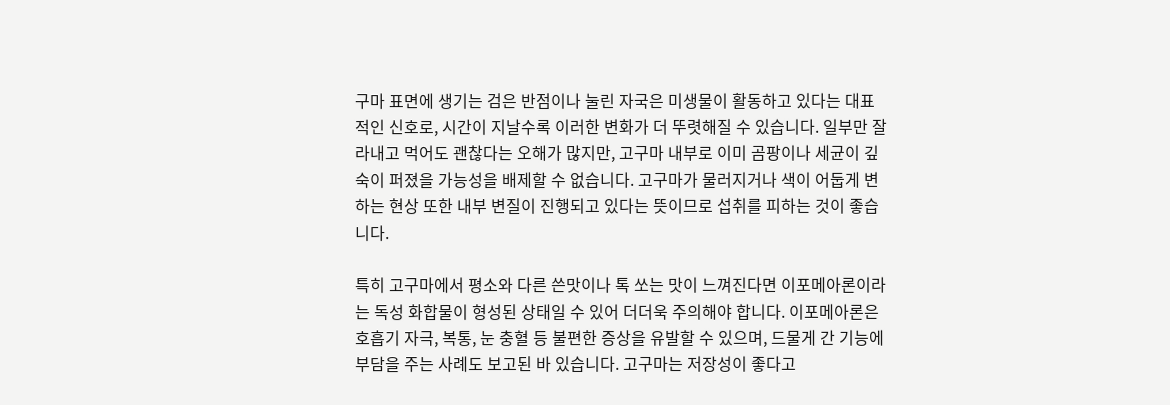구마 표면에 생기는 검은 반점이나 눌린 자국은 미생물이 활동하고 있다는 대표적인 신호로, 시간이 지날수록 이러한 변화가 더 뚜렷해질 수 있습니다. 일부만 잘라내고 먹어도 괜찮다는 오해가 많지만, 고구마 내부로 이미 곰팡이나 세균이 깊숙이 퍼졌을 가능성을 배제할 수 없습니다. 고구마가 물러지거나 색이 어둡게 변하는 현상 또한 내부 변질이 진행되고 있다는 뜻이므로 섭취를 피하는 것이 좋습니다.

특히 고구마에서 평소와 다른 쓴맛이나 톡 쏘는 맛이 느껴진다면 이포메아론이라는 독성 화합물이 형성된 상태일 수 있어 더더욱 주의해야 합니다. 이포메아론은 호흡기 자극, 복통, 눈 충혈 등 불편한 증상을 유발할 수 있으며, 드물게 간 기능에 부담을 주는 사례도 보고된 바 있습니다. 고구마는 저장성이 좋다고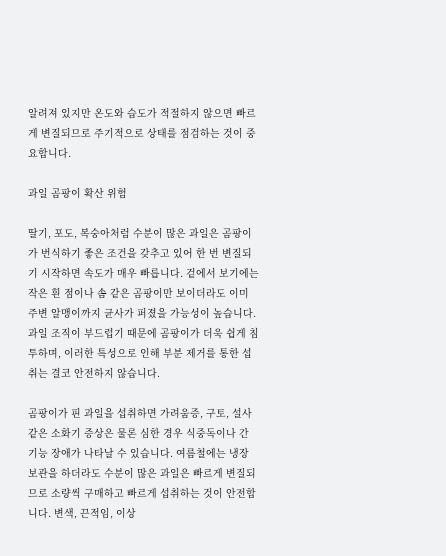알려져 있지만 온도와 습도가 적절하지 않으면 빠르게 변질되므로 주기적으로 상태를 점검하는 것이 중요합니다.

과일 곰팡이 확산 위험

딸기, 포도, 복숭아처럼 수분이 많은 과일은 곰팡이가 번식하기 좋은 조건을 갖추고 있어 한 번 변질되기 시작하면 속도가 매우 빠릅니다. 겉에서 보기에는 작은 흰 점이나 솜 같은 곰팡이만 보이더라도 이미 주변 알맹이까지 균사가 퍼졌을 가능성이 높습니다. 과일 조직이 부드럽기 때문에 곰팡이가 더욱 쉽게 침투하며, 이러한 특성으로 인해 부분 제거를 통한 섭취는 결코 안전하지 않습니다.

곰팡이가 핀 과일을 섭취하면 가려움증, 구토, 설사 같은 소화기 증상은 물론 심한 경우 식중독이나 간 기능 장애가 나타날 수 있습니다. 여름철에는 냉장 보관을 하더라도 수분이 많은 과일은 빠르게 변질되므로 소량씩 구매하고 빠르게 섭취하는 것이 안전합니다. 변색, 끈적임, 이상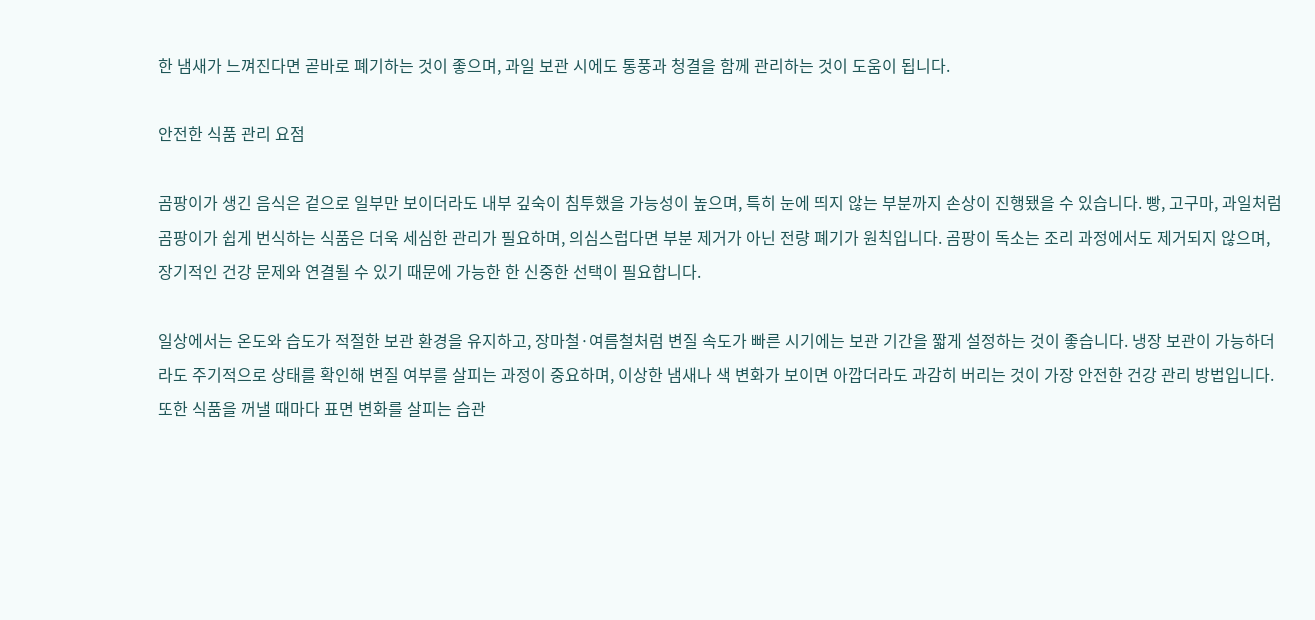한 냄새가 느껴진다면 곧바로 폐기하는 것이 좋으며, 과일 보관 시에도 통풍과 청결을 함께 관리하는 것이 도움이 됩니다.

안전한 식품 관리 요점

곰팡이가 생긴 음식은 겉으로 일부만 보이더라도 내부 깊숙이 침투했을 가능성이 높으며, 특히 눈에 띄지 않는 부분까지 손상이 진행됐을 수 있습니다. 빵, 고구마, 과일처럼 곰팡이가 쉽게 번식하는 식품은 더욱 세심한 관리가 필요하며, 의심스럽다면 부분 제거가 아닌 전량 폐기가 원칙입니다. 곰팡이 독소는 조리 과정에서도 제거되지 않으며, 장기적인 건강 문제와 연결될 수 있기 때문에 가능한 한 신중한 선택이 필요합니다.

일상에서는 온도와 습도가 적절한 보관 환경을 유지하고, 장마철·여름철처럼 변질 속도가 빠른 시기에는 보관 기간을 짧게 설정하는 것이 좋습니다. 냉장 보관이 가능하더라도 주기적으로 상태를 확인해 변질 여부를 살피는 과정이 중요하며, 이상한 냄새나 색 변화가 보이면 아깝더라도 과감히 버리는 것이 가장 안전한 건강 관리 방법입니다. 또한 식품을 꺼낼 때마다 표면 변화를 살피는 습관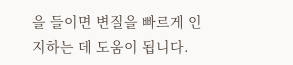을 들이면 변질을 빠르게 인지하는 데 도움이 됩니다.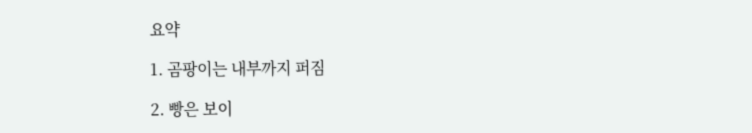요약

1. 곰팡이는 내부까지 퍼짐

2. 빵은 보이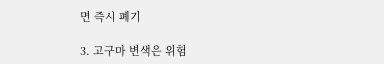면 즉시 폐기

3. 고구마 변색은 위험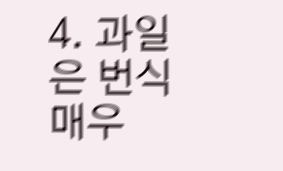4. 과일은 번식 매우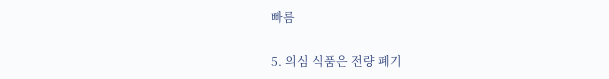빠름

5. 의심 식품은 전량 폐기